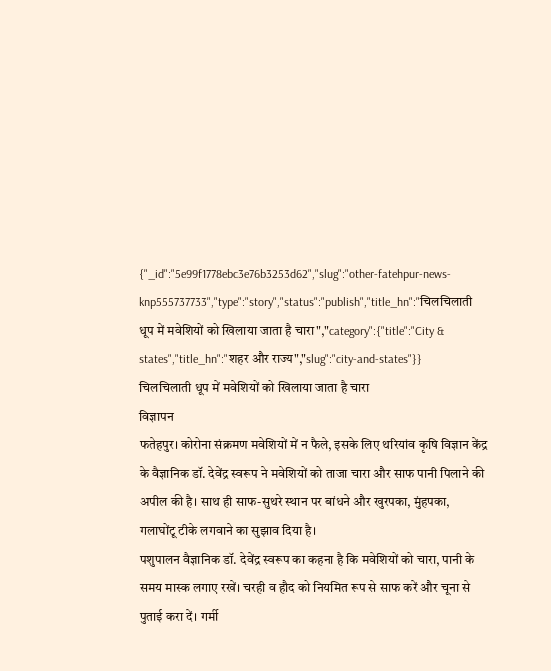{"_id":"5e99f1778ebc3e76b3253d62","slug":"other-fatehpur-news-knp555737733","type":"story","status":"publish","title_hn":"चिलचिलाती धूप में मवेशियों को खिलाया जाता है चारा","category":{"title":"City & states","title_hn":"शहर और राज्य","slug":"city-and-states"}}
चिलचिलाती धूप में मवेशियों को खिलाया जाता है चारा
विज्ञापन
फतेहपुर। कोरोना संक्रमण मवेशियों में न फैले, इसके लिए थरियांव कृषि विज्ञान केंद्र के वैज्ञानिक डॉ. देवेंद्र स्वरूप ने मवेशियों को ताजा चारा और साफ पानी पिलाने की अपील की है। साथ ही साफ-सुथरे स्थान पर बांधने और खुरपका, मुंहपका, गलाघोंटू टीके लगवाने का सुझाव दिया है।
पशुपालन वैज्ञानिक डॉ. देवेंद्र स्वरूप का कहना है कि मवेशियों को चारा, पानी के समय मास्क लगाए रखें। चरही व हौद को नियमित रूप से साफ करें और चूना से पुताई करा दें। गर्मी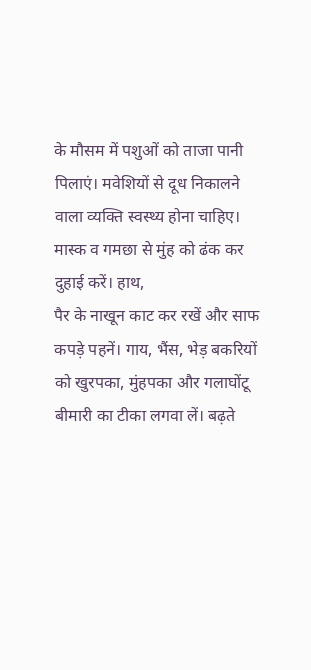के मौसम में पशुओं को ताजा पानी पिलाएं। मवेशियों से दूध निकालने वाला व्यक्ति स्वस्थ्य होना चाहिए। मास्क व गमछा से मुंह को ढंक कर दुहाई करें। हाथ,
पैर के नाखून काट कर रखें और साफ कपड़े पहनें। गाय, भैंस, भेड़ बकरियों को खुरपका, मुंहपका और गलाघोंटू बीमारी का टीका लगवा लें। बढ़ते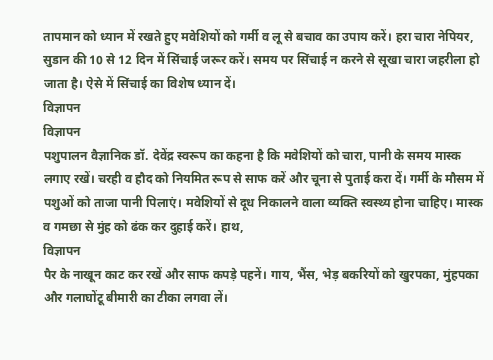तापमान को ध्यान में रखते हुए मवेशियों को गर्मी व लू से बचाव का उपाय करें। हरा चारा नेपियर, सुडान की 10 से 12 दिन में सिंचाई जरूर करें। समय पर सिंचाई न करने से सूखा चारा जहरीला हो जाता है। ऐसे में सिंचाई का विशेष ध्यान दें।
विज्ञापन
विज्ञापन
पशुपालन वैज्ञानिक डॉ. देवेंद्र स्वरूप का कहना है कि मवेशियों को चारा, पानी के समय मास्क लगाए रखें। चरही व हौद को नियमित रूप से साफ करें और चूना से पुताई करा दें। गर्मी के मौसम में पशुओं को ताजा पानी पिलाएं। मवेशियों से दूध निकालने वाला व्यक्ति स्वस्थ्य होना चाहिए। मास्क व गमछा से मुंह को ढंक कर दुहाई करें। हाथ,
विज्ञापन
पैर के नाखून काट कर रखें और साफ कपड़े पहनें। गाय, भैंस, भेड़ बकरियों को खुरपका, मुंहपका और गलाघोंटू बीमारी का टीका लगवा लें।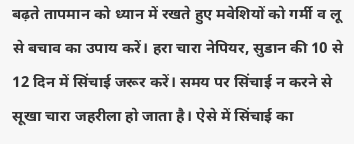बढ़ते तापमान को ध्यान में रखते हुए मवेशियों को गर्मी व लू से बचाव का उपाय करें। हरा चारा नेपियर, सुडान की 10 से 12 दिन में सिंचाई जरूर करें। समय पर सिंचाई न करने से सूखा चारा जहरीला हो जाता है। ऐसे में सिंचाई का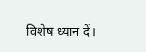विशेष ध्यान दें।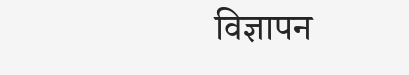विज्ञापन